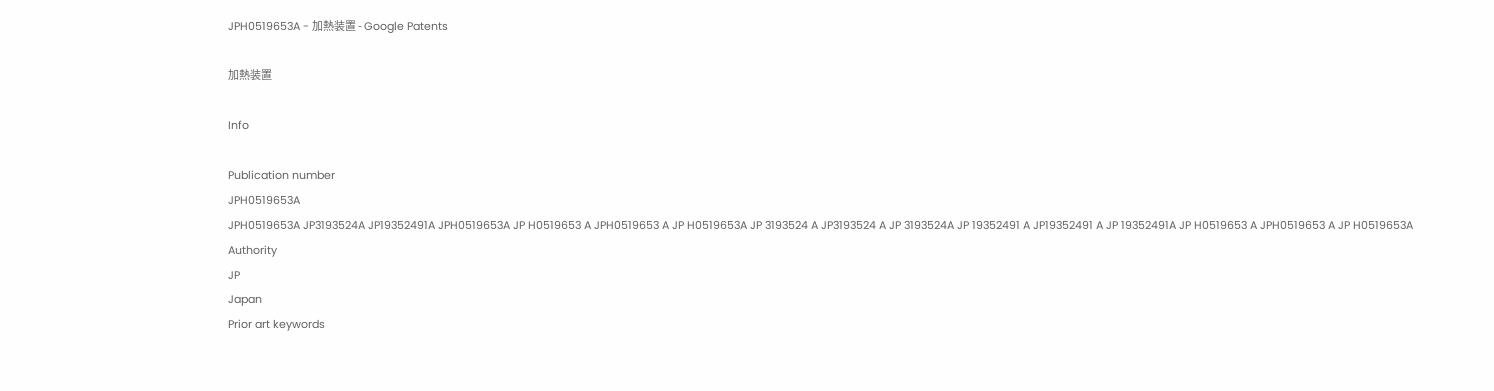JPH0519653A - 加熱装置 - Google Patents

加熱装置

Info

Publication number
JPH0519653A
JPH0519653A JP3193524A JP19352491A JPH0519653A JP H0519653 A JPH0519653 A JP H0519653A JP 3193524 A JP3193524 A JP 3193524A JP 19352491 A JP19352491 A JP 19352491A JP H0519653 A JPH0519653 A JP H0519653A
Authority
JP
Japan
Prior art keywords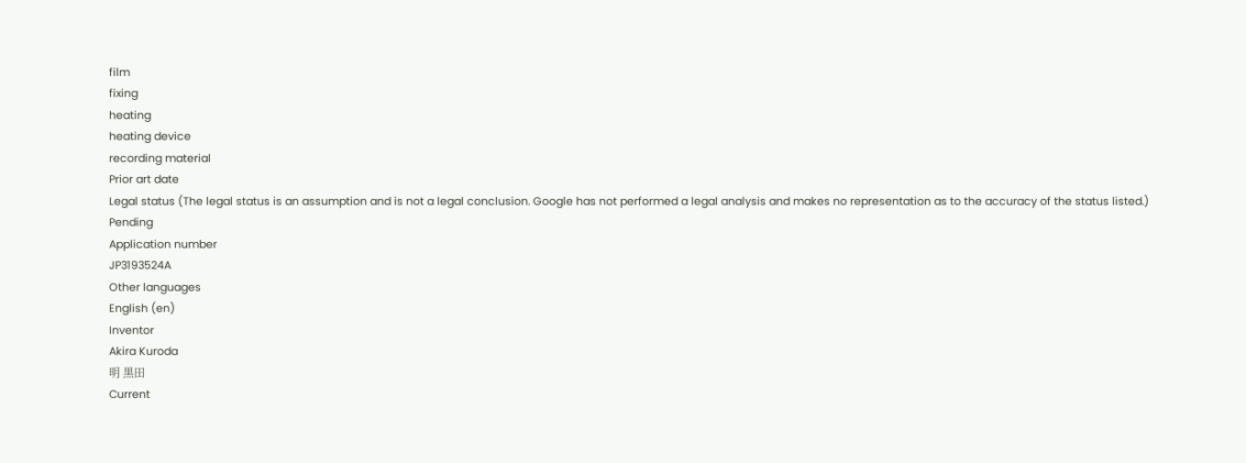film
fixing
heating
heating device
recording material
Prior art date
Legal status (The legal status is an assumption and is not a legal conclusion. Google has not performed a legal analysis and makes no representation as to the accuracy of the status listed.)
Pending
Application number
JP3193524A
Other languages
English (en)
Inventor
Akira Kuroda
明 黒田
Current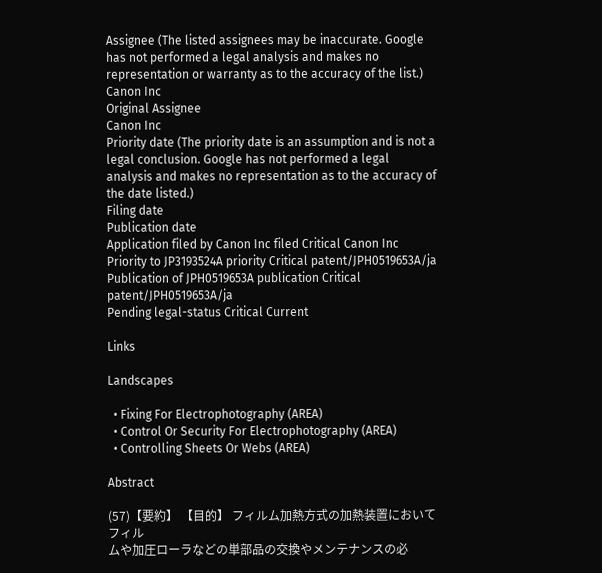Assignee (The listed assignees may be inaccurate. Google has not performed a legal analysis and makes no representation or warranty as to the accuracy of the list.)
Canon Inc
Original Assignee
Canon Inc
Priority date (The priority date is an assumption and is not a legal conclusion. Google has not performed a legal analysis and makes no representation as to the accuracy of the date listed.)
Filing date
Publication date
Application filed by Canon Inc filed Critical Canon Inc
Priority to JP3193524A priority Critical patent/JPH0519653A/ja
Publication of JPH0519653A publication Critical patent/JPH0519653A/ja
Pending legal-status Critical Current

Links

Landscapes

  • Fixing For Electrophotography (AREA)
  • Control Or Security For Electrophotography (AREA)
  • Controlling Sheets Or Webs (AREA)

Abstract

(57)【要約】 【目的】 フィルム加熱方式の加熱装置においてフィル
ムや加圧ローラなどの単部品の交換やメンテナンスの必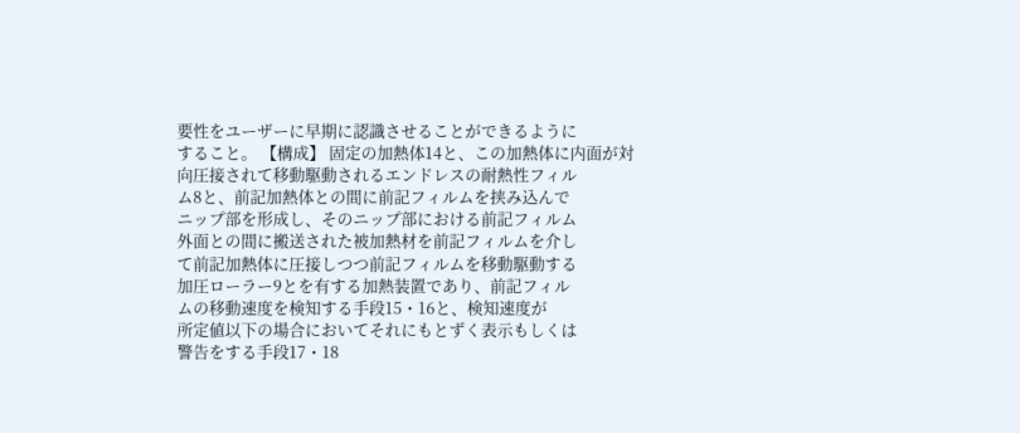要性をユーザーに早期に認識させることができるように
すること。 【構成】 固定の加熱体14と、この加熱体に内面が対
向圧接されて移動駆動されるエンドレスの耐熱性フィル
ム8と、前記加熱体との間に前記フィルムを挟み込んで
ニップ部を形成し、そのニップ部における前記フィルム
外面との間に搬送された被加熱材を前記フィルムを介し
て前記加熱体に圧接しつつ前記フィルムを移動駆動する
加圧ローラー9とを有する加熱装置であり、前記フィル
ムの移動速度を検知する手段15・16と、検知速度が
所定値以下の場合においてそれにもとずく表示もしくは
警告をする手段17・18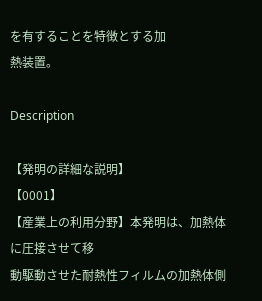を有することを特徴とする加
熱装置。

Description

【発明の詳細な説明】
【0001】
【産業上の利用分野】本発明は、加熱体に圧接させて移
動駆動させた耐熱性フィルムの加熱体側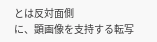とは反対面側
に、顕画像を支持する転写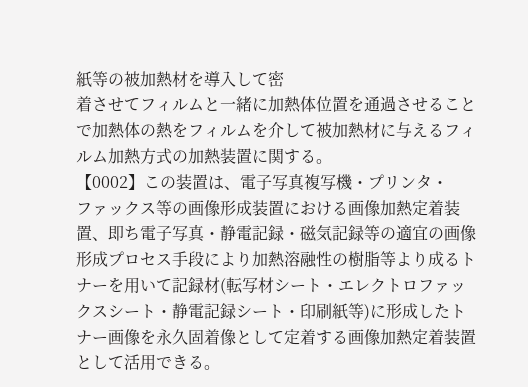紙等の被加熱材を導入して密
着させてフィルムと一緒に加熱体位置を通過させること
で加熱体の熱をフィルムを介して被加熱材に与えるフィ
ルム加熱方式の加熱装置に関する。
【0002】この装置は、電子写真複写機・プリンタ・
ファックス等の画像形成装置における画像加熱定着装
置、即ち電子写真・静電記録・磁気記録等の適宜の画像
形成プロセス手段により加熱溶融性の樹脂等より成るト
ナーを用いて記録材(転写材シート・エレクトロファッ
クスシート・静電記録シート・印刷紙等)に形成したト
ナー画像を永久固着像として定着する画像加熱定着装置
として活用できる。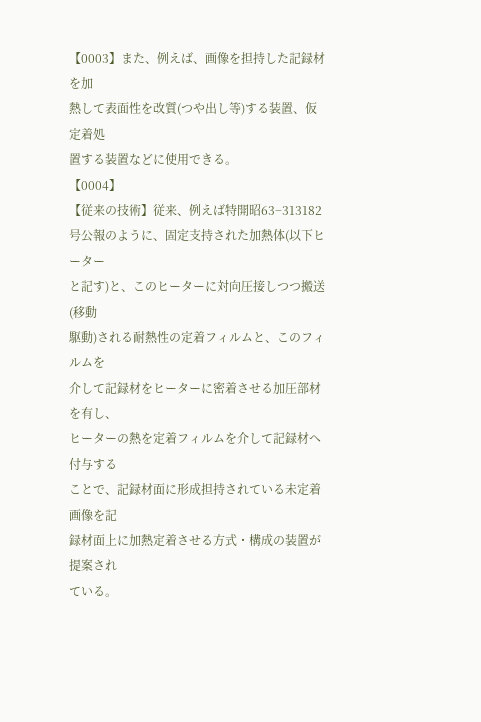【0003】また、例えば、画像を担持した記録材を加
熱して表面性を改質(つや出し等)する装置、仮定着処
置する装置などに使用できる。
【0004】
【従来の技術】従来、例えば特開昭63−313182
号公報のように、固定支持された加熱体(以下ヒーター
と記す)と、このヒーターに対向圧接しつつ搬送(移動
駆動)される耐熱性の定着フィルムと、このフィルムを
介して記録材をヒーターに密着させる加圧部材を有し、
ヒーターの熱を定着フィルムを介して記録材へ付与する
ことで、記録材面に形成担持されている未定着画像を記
録材面上に加熱定着させる方式・構成の装置が提案され
ている。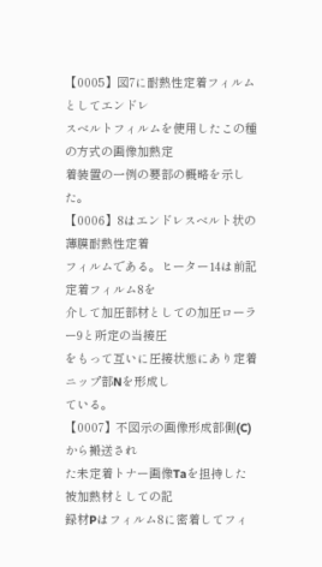【0005】図7に耐熱性定着フィルムとしてエンドレ
スベルトフィルムを使用したこの種の方式の画像加熱定
着装置の一例の要部の概略を示した。
【0006】8はエンドレスベルト状の薄膜耐熱性定着
フィルムである。ヒーター14は前記定着フィルム8を
介して加圧部材としての加圧ローラー9と所定の当接圧
をもって互いに圧接状態にあり定着ニップ部Nを形成し
ている。
【0007】不図示の画像形成部側(C)から搬送され
た未定着トナー画像Taを担持した被加熱材としての記
録材Pはフィルム8に密着してフィ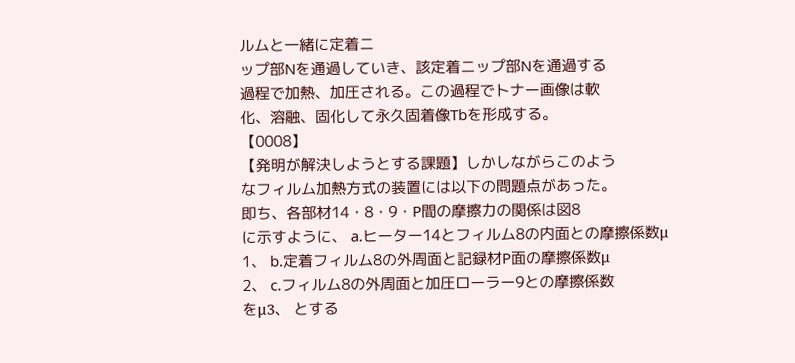ルムと一緒に定着ニ
ップ部Nを通過していき、該定着ニップ部Nを通過する
過程で加熱、加圧される。この過程でトナー画像は軟
化、溶融、固化して永久固着像Tbを形成する。
【0008】
【発明が解決しようとする課題】しかしながらこのよう
なフィルム加熱方式の装置には以下の問題点があった。
即ち、各部材14・8・9・P間の摩擦力の関係は図8
に示すように、 a.ヒーター14とフィルム8の内面との摩擦係数μ
1、 b.定着フィルム8の外周面と記録材P面の摩擦係数μ
2、 c.フィルム8の外周面と加圧ローラー9との摩擦係数
をμ3、 とする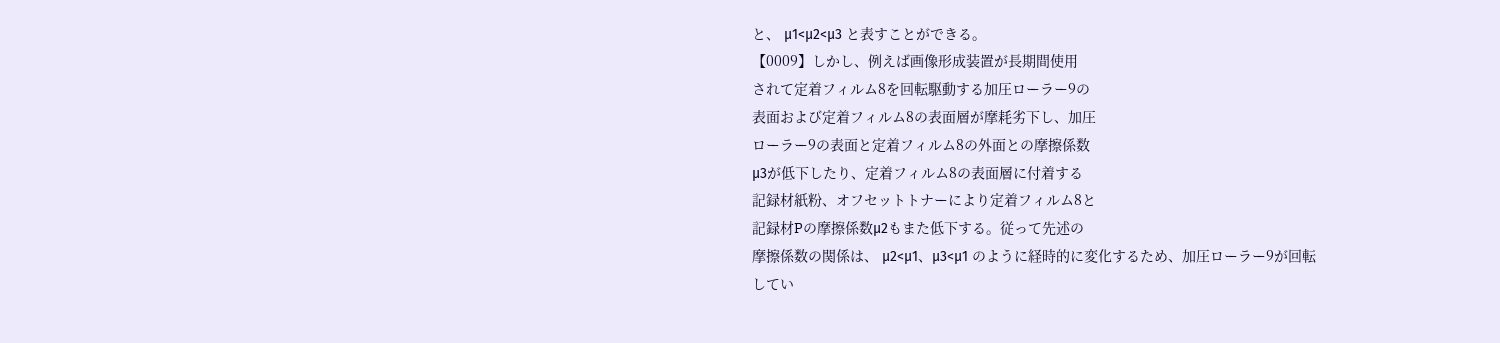と、 μ1<μ2<μ3 と表すことができる。
【0009】しかし、例えば画像形成装置が長期間使用
されて定着フィルム8を回転駆動する加圧ローラー9の
表面および定着フィルム8の表面層が摩耗劣下し、加圧
ローラー9の表面と定着フィルム8の外面との摩擦係数
μ3が低下したり、定着フィルム8の表面層に付着する
記録材紙粉、オフセットトナーにより定着フィルム8と
記録材Pの摩擦係数μ2もまた低下する。従って先述の
摩擦係数の関係は、 μ2<μ1、μ3<μ1 のように経時的に変化するため、加圧ローラー9が回転
してい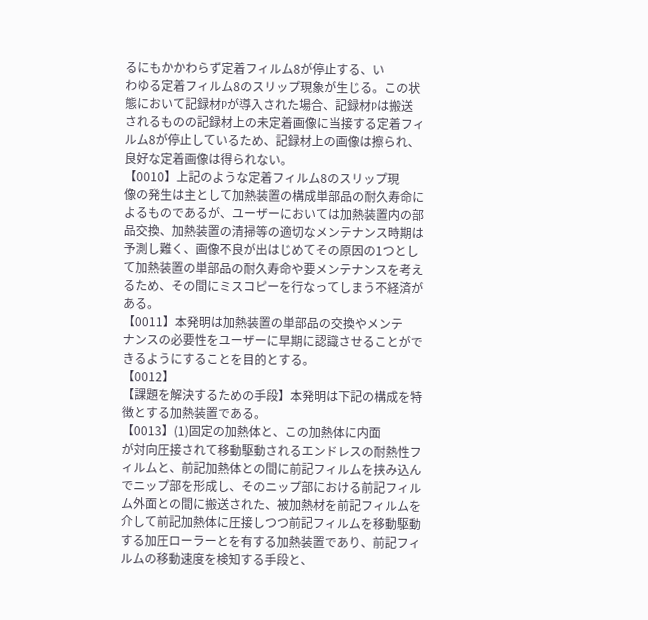るにもかかわらず定着フィルム8が停止する、い
わゆる定着フィルム8のスリップ現象が生じる。この状
態において記録材Pが導入された場合、記録材Pは搬送
されるものの記録材上の未定着画像に当接する定着フィ
ルム8が停止しているため、記録材上の画像は擦られ、
良好な定着画像は得られない。
【0010】上記のような定着フィルム8のスリップ現
像の発生は主として加熱装置の構成単部品の耐久寿命に
よるものであるが、ユーザーにおいては加熱装置内の部
品交換、加熱装置の清掃等の適切なメンテナンス時期は
予測し難く、画像不良が出はじめてその原因の1つとし
て加熱装置の単部品の耐久寿命や要メンテナンスを考え
るため、その間にミスコピーを行なってしまう不経済が
ある。
【0011】本発明は加熱装置の単部品の交換やメンテ
ナンスの必要性をユーザーに早期に認識させることがで
きるようにすることを目的とする。
【0012】
【課題を解決するための手段】本発明は下記の構成を特
徴とする加熱装置である。
【0013】(1)固定の加熱体と、この加熱体に内面
が対向圧接されて移動駆動されるエンドレスの耐熱性フ
ィルムと、前記加熱体との間に前記フィルムを挟み込ん
でニップ部を形成し、そのニップ部における前記フィル
ム外面との間に搬送された、被加熱材を前記フィルムを
介して前記加熱体に圧接しつつ前記フィルムを移動駆動
する加圧ローラーとを有する加熱装置であり、前記フィ
ルムの移動速度を検知する手段と、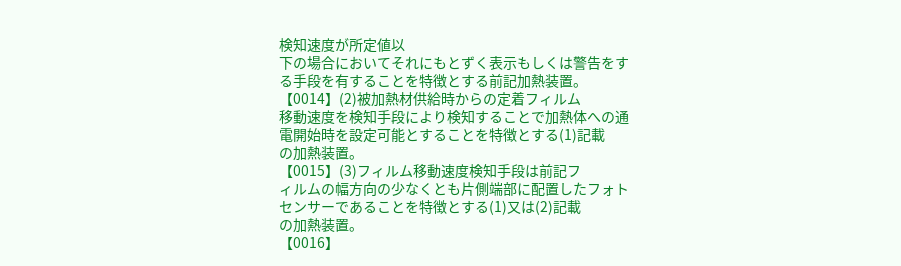検知速度が所定値以
下の場合においてそれにもとずく表示もしくは警告をす
る手段を有することを特徴とする前記加熱装置。
【0014】(2)被加熱材供給時からの定着フィルム
移動速度を検知手段により検知することで加熱体への通
電開始時を設定可能とすることを特徴とする(1)記載
の加熱装置。
【0015】(3)フィルム移動速度検知手段は前記フ
ィルムの幅方向の少なくとも片側端部に配置したフォト
センサーであることを特徴とする(1)又は(2)記載
の加熱装置。
【0016】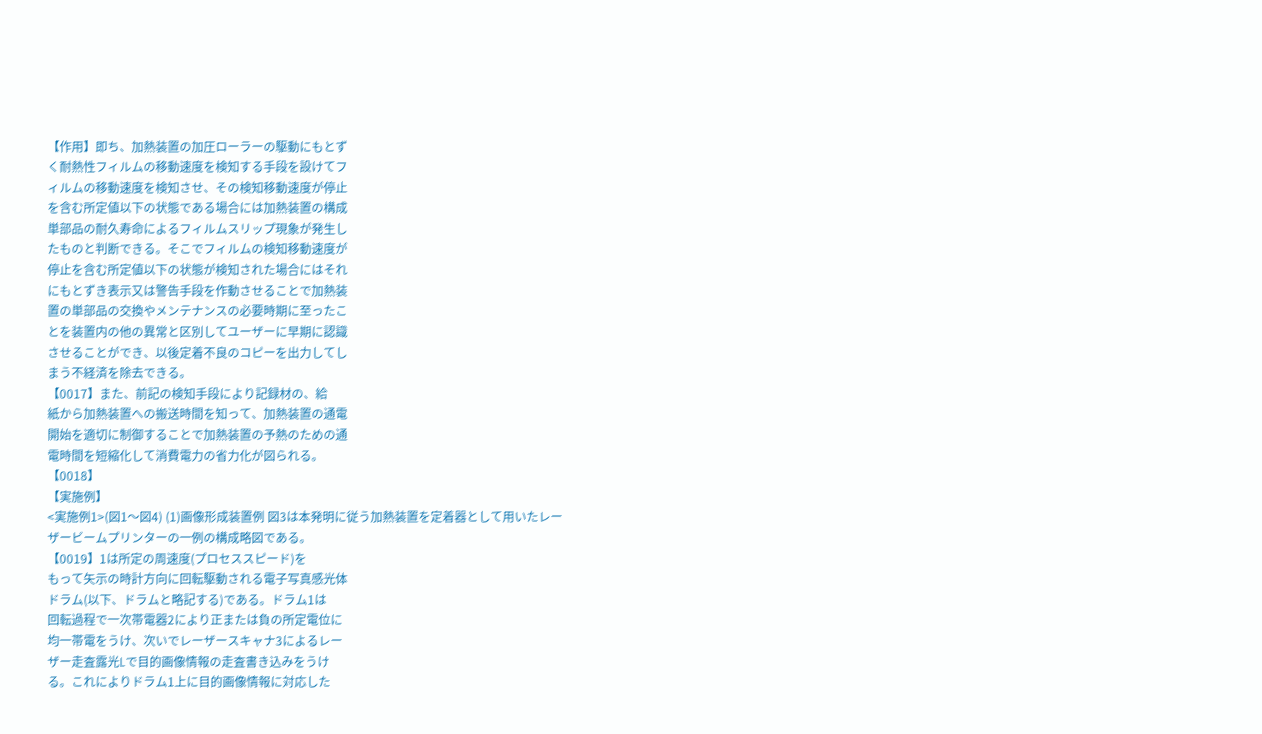【作用】即ち、加熱装置の加圧ローラーの駆動にもとず
く耐熱性フィルムの移動速度を検知する手段を設けてフ
ィルムの移動速度を検知させ、その検知移動速度が停止
を含む所定値以下の状態である場合には加熱装置の構成
単部品の耐久寿命によるフィルムスリップ現象が発生し
たものと判断できる。そこでフィルムの検知移動速度が
停止を含む所定値以下の状態が検知された場合にはそれ
にもとずき表示又は警告手段を作動させることで加熱装
置の単部品の交換やメンテナンスの必要時期に至ったこ
とを装置内の他の異常と区別してユーザーに早期に認識
させることができ、以後定着不良のコピーを出力してし
まう不経済を除去できる。
【0017】また、前記の検知手段により記録材の、給
紙から加熱装置への搬送時間を知って、加熱装置の通電
開始を適切に制御することで加熱装置の予熱のための通
電時間を短縮化して消費電力の省力化が図られる。
【0018】
【実施例】
<実施例1>(図1〜図4) (1)画像形成装置例 図3は本発明に従う加熱装置を定着器として用いたレー
ザービームプリンターの一例の構成略図である。
【0019】1は所定の周速度(プロセススピード)を
もって矢示の時計方向に回転駆動される電子写真感光体
ドラム(以下、ドラムと略記する)である。ドラム1は
回転過程で一次帯電器2により正または負の所定電位に
均一帯電をうけ、次いでレーザースキャナ3によるレー
ザー走査露光Lで目的画像情報の走査書き込みをうけ
る。これによりドラム1上に目的画像情報に対応した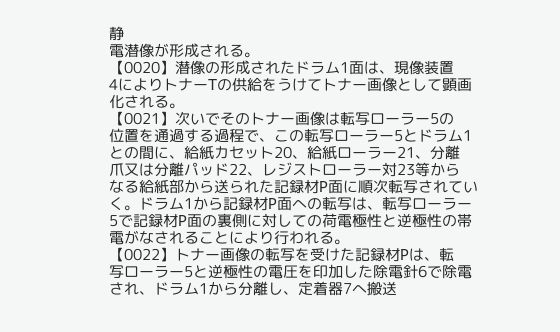静
電潜像が形成される。
【0020】潜像の形成されたドラム1面は、現像装置
4によりトナーTの供給をうけてトナー画像として顕画
化される。
【0021】次いでそのトナー画像は転写ローラー5の
位置を通過する過程で、この転写ローラー5とドラム1
との間に、給紙カセット20、給紙ローラー21、分離
爪又は分離パッド22、レジストローラー対23等から
なる給紙部から送られた記録材P面に順次転写されてい
く。ドラム1から記録材P面への転写は、転写ローラー
5で記録材P面の裏側に対しての荷電極性と逆極性の帯
電がなされることにより行われる。
【0022】トナー画像の転写を受けた記録材Pは、転
写ローラー5と逆極性の電圧を印加した除電針6で除電
され、ドラム1から分離し、定着器7へ搬送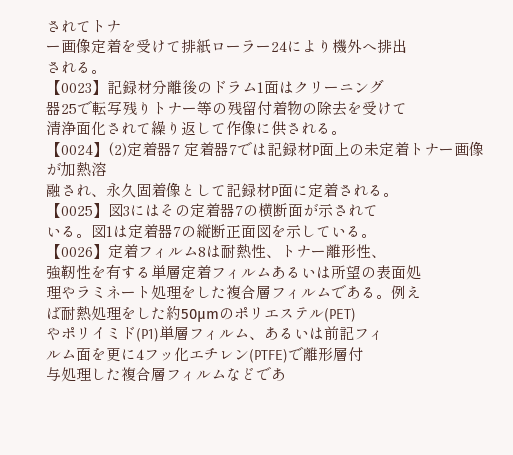されてトナ
ー画像定着を受けて排紙ローラー24により機外へ排出
される。
【0023】記録材分離後のドラム1面はクリーニング
器25で転写残りトナー等の残留付着物の除去を受けて
清浄面化されて繰り返して作像に供される。
【0024】(2)定着器7 定着器7では記録材P面上の未定着トナー画像が加熱溶
融され、永久固着像として記録材P面に定着される。
【0025】図3にはその定着器7の横断面が示されて
いる。図1は定着器7の縦断正面図を示している。
【0026】定着フィルム8は耐熱性、トナー離形性、
強靭性を有する単層定着フィルムあるいは所望の表面処
理やラミネート処理をした複合層フィルムである。例え
ば耐熱処理をした約50μmのポリエステル(PET)
やポリイミド(P1)単層フィルム、あるいは前記フィ
ルム面を更に4フッ化エチレン(PTFE)で離形層付
与処理した複合層フィルムなどであ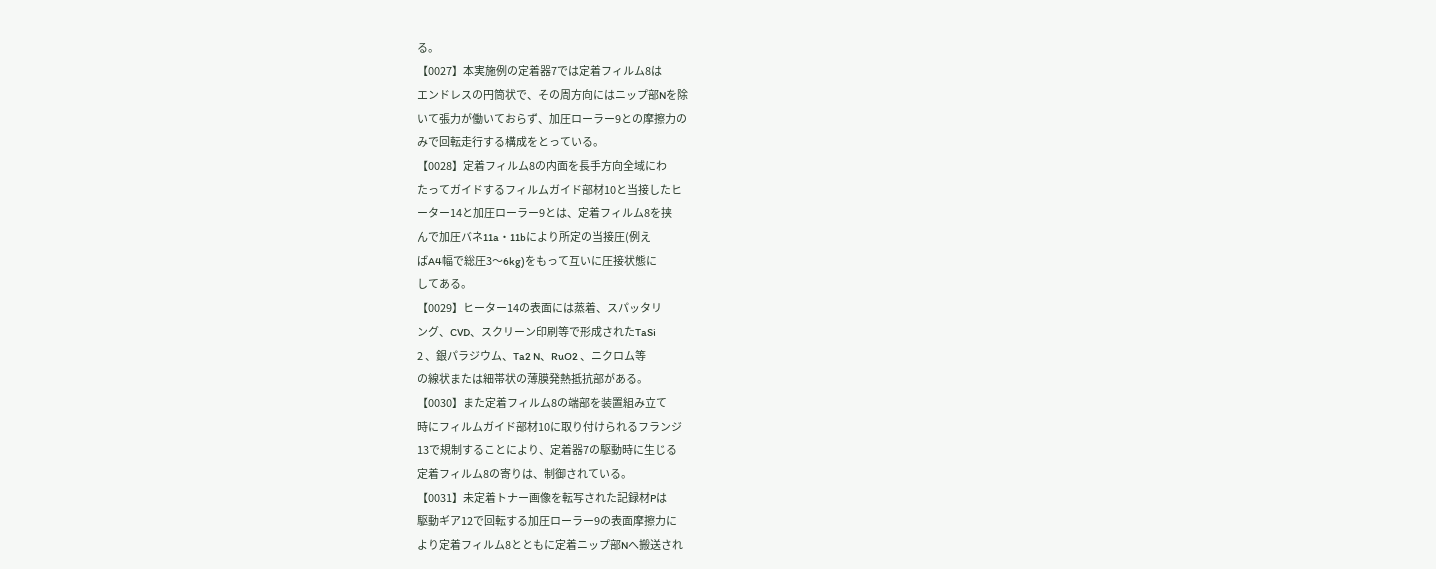る。
【0027】本実施例の定着器7では定着フィルム8は
エンドレスの円筒状で、その周方向にはニップ部Nを除
いて張力が働いておらず、加圧ローラー9との摩擦力の
みで回転走行する構成をとっている。
【0028】定着フィルム8の内面を長手方向全域にわ
たってガイドするフィルムガイド部材10と当接したヒ
ーター14と加圧ローラー9とは、定着フィルム8を挟
んで加圧バネ11a・11bにより所定の当接圧(例え
ばA4幅で総圧3〜6kg)をもって互いに圧接状態に
してある。
【0029】ヒーター14の表面には蒸着、スパッタリ
ング、CVD、スクリーン印刷等で形成されたTaSi
2 、銀パラジウム、Ta2 N、RuO2 、ニクロム等
の線状または細帯状の薄膜発熱抵抗部がある。
【0030】また定着フィルム8の端部を装置組み立て
時にフィルムガイド部材10に取り付けられるフランジ
13で規制することにより、定着器7の駆動時に生じる
定着フィルム8の寄りは、制御されている。
【0031】未定着トナー画像を転写された記録材Pは
駆動ギア12で回転する加圧ローラー9の表面摩擦力に
より定着フィルム8とともに定着ニップ部Nへ搬送され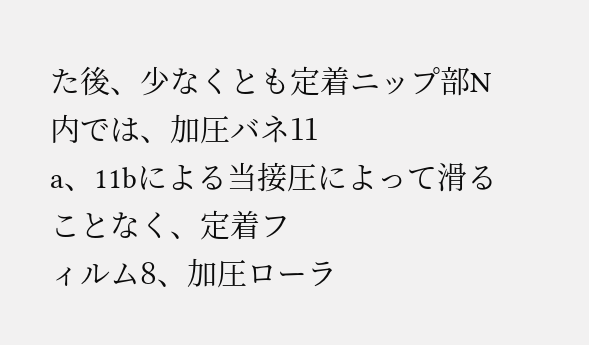た後、少なくとも定着ニップ部N内では、加圧バネ11
a、11bによる当接圧によって滑ることなく、定着フ
ィルム8、加圧ローラ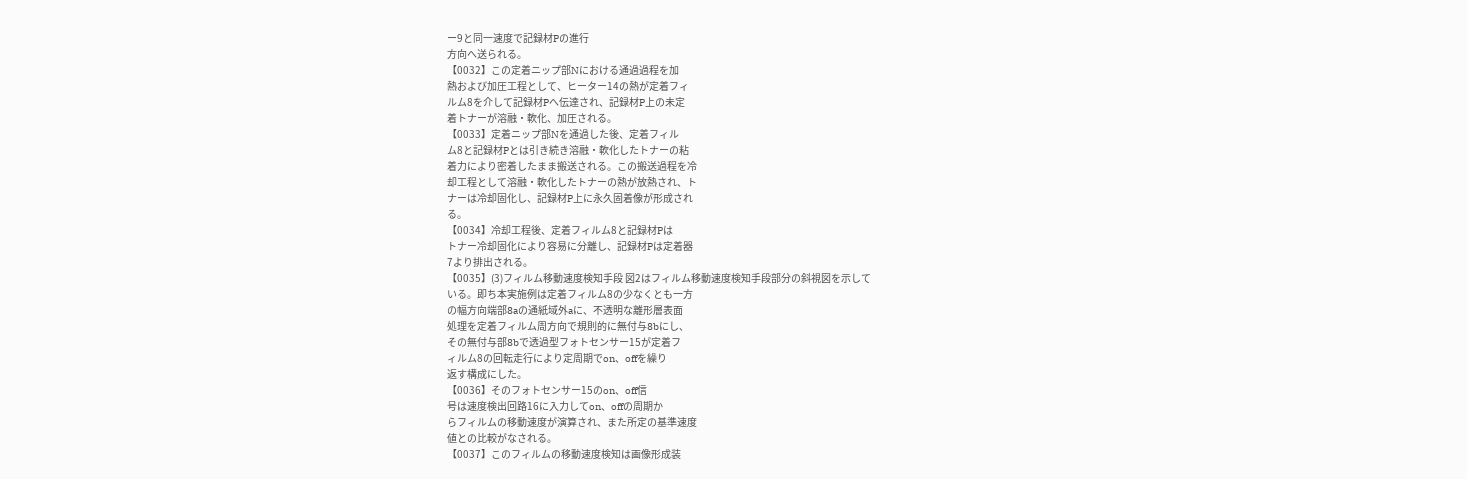ー9と同一速度で記録材Pの進行
方向へ送られる。
【0032】この定着ニップ部Nにおける通過過程を加
熱および加圧工程として、ヒーター14の熱が定着フィ
ルム8を介して記録材Pへ伝達され、記録材P上の未定
着トナーが溶融・軟化、加圧される。
【0033】定着ニップ部Nを通過した後、定着フィル
ム8と記録材Pとは引き続き溶融・軟化したトナーの粘
着力により密着したまま搬送される。この搬送過程を冷
却工程として溶融・軟化したトナーの熱が放熱され、ト
ナーは冷却固化し、記録材P上に永久固着像が形成され
る。
【0034】冷却工程後、定着フィルム8と記録材Pは
トナー冷却固化により容易に分離し、記録材Pは定着器
7より排出される。
【0035】(3)フィルム移動速度検知手段 図2はフィルム移動速度検知手段部分の斜視図を示して
いる。即ち本実施例は定着フィルム8の少なくとも一方
の幅方向端部8aの通紙域外aに、不透明な離形層表面
処理を定着フィルム周方向で規則的に無付与8bにし、
その無付与部8bで透過型フォトセンサー15が定着フ
ィルム8の回転走行により定周期でon、offを繰り
返す構成にした。
【0036】そのフォトセンサー15のon、off信
号は速度検出回路16に入力してon、offの周期か
らフィルムの移動速度が演算され、また所定の基準速度
値との比較がなされる。
【0037】このフィルムの移動速度検知は画像形成装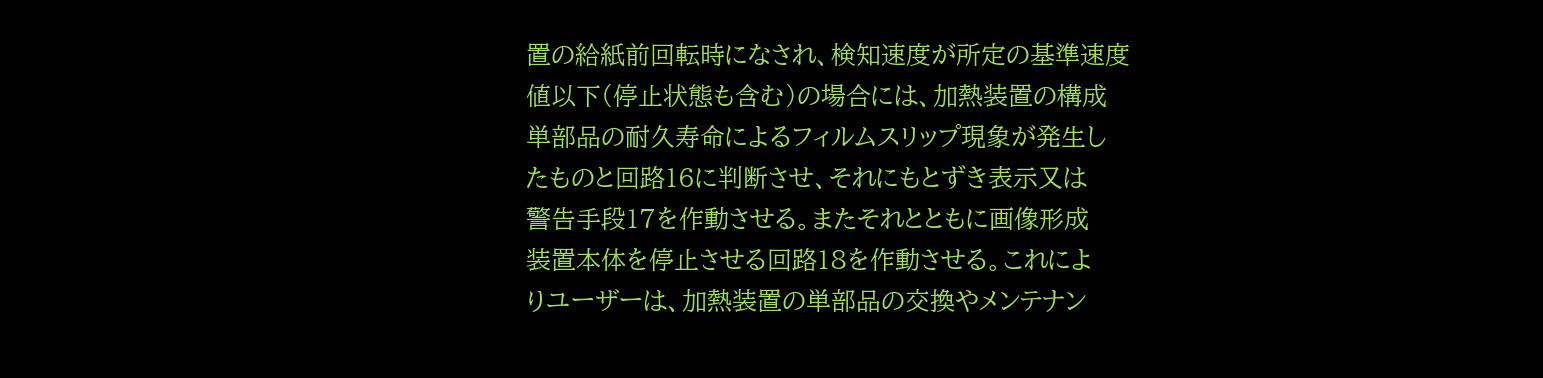置の給紙前回転時になされ、検知速度が所定の基準速度
値以下(停止状態も含む)の場合には、加熱装置の構成
単部品の耐久寿命によるフィルムスリップ現象が発生し
たものと回路16に判断させ、それにもとずき表示又は
警告手段17を作動させる。またそれとともに画像形成
装置本体を停止させる回路18を作動させる。これによ
りユーザーは、加熱装置の単部品の交換やメンテナン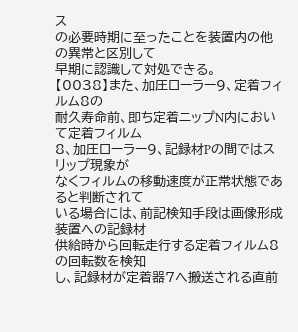ス
の必要時期に至ったことを装置内の他の異常と区別して
早期に認識して対処できる。
【0038】また、加圧ローラー9、定着フィルム8の
耐久寿命前、即ち定着ニップN内において定着フィルム
8、加圧ローラー9、記録材Pの間ではスリップ現象が
なくフィルムの移動速度が正常状態であると判断されて
いる場合には、前記検知手段は画像形成装置への記録材
供給時から回転走行する定着フィルム8の回転数を検知
し、記録材が定着器7へ搬送される直前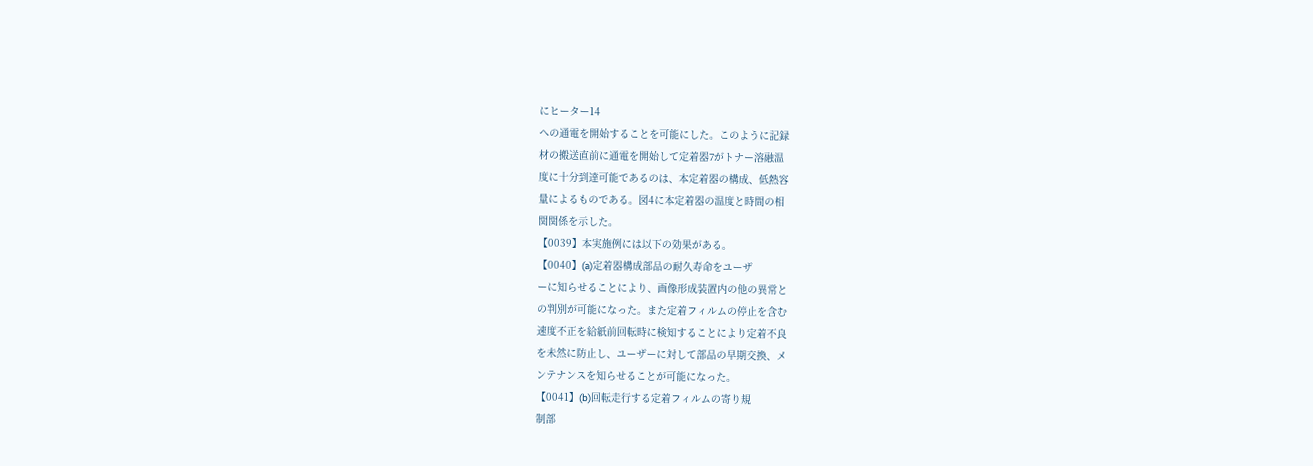にヒーター14
への通電を開始することを可能にした。このように記録
材の搬送直前に通電を開始して定着器7がトナー溶融温
度に十分到達可能であるのは、本定着器の構成、低熱容
量によるものである。図4に本定着器の温度と時間の相
関関係を示した。
【0039】本実施例には以下の効果がある。
【0040】(a)定着器構成部品の耐久寿命をユーザ
ーに知らせることにより、画像形成装置内の他の異常と
の判別が可能になった。また定着フィルムの停止を含む
速度不正を給紙前回転時に検知することにより定着不良
を未然に防止し、ユーザーに対して部品の早期交換、メ
ンテナンスを知らせることが可能になった。
【0041】(b)回転走行する定着フィルムの寄り規
制部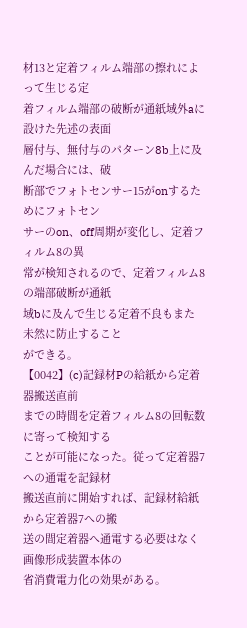材13と定着フィルム端部の擦れによって生じる定
着フィルム端部の破断が通紙域外aに設けた先述の表面
層付与、無付与のパターン8b上に及んだ場合には、破
断部でフォトセンサー15がonするためにフォトセン
サーのon、off周期が変化し、定着フィルム8の異
常が検知されるので、定着フィルム8の端部破断が通紙
域bに及んで生じる定着不良もまた未然に防止すること
ができる。
【0042】(c)記録材Pの給紙から定着器搬送直前
までの時間を定着フィルム8の回転数に寄って検知する
ことが可能になった。従って定着器7への通電を記録材
搬送直前に開始すれば、記録材給紙から定着器7への搬
送の間定着器へ通電する必要はなく画像形成装置本体の
省消費電力化の効果がある。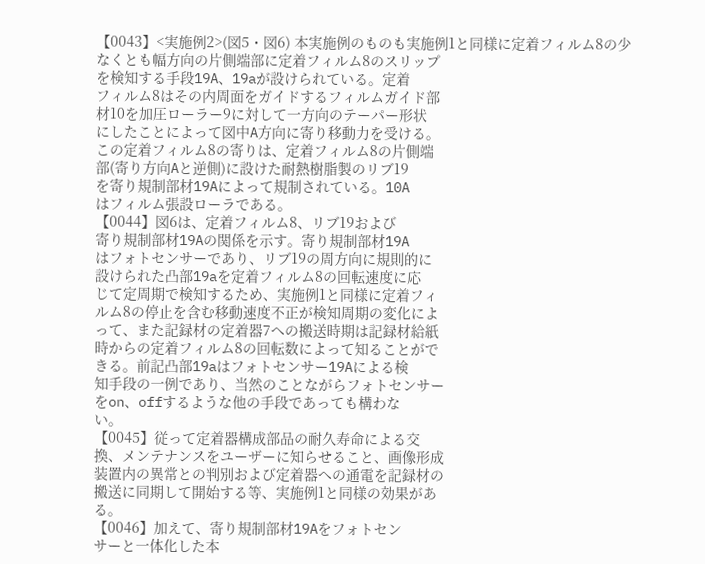【0043】<実施例2>(図5・図6) 本実施例のものも実施例1と同様に定着フィルム8の少
なくとも幅方向の片側端部に定着フィルム8のスリップ
を検知する手段19A、19aが設けられている。定着
フィルム8はその内周面をガイドするフィルムガイド部
材10を加圧ローラー9に対して一方向のテーパー形状
にしたことによって図中A方向に寄り移動力を受ける。
この定着フィルム8の寄りは、定着フィルム8の片側端
部(寄り方向Aと逆側)に設けた耐熱樹脂製のリブ19
を寄り規制部材19Aによって規制されている。10A
はフィルム張設ローラである。
【0044】図6は、定着フィルム8、リブ19および
寄り規制部材19Aの関係を示す。寄り規制部材19A
はフォトセンサーであり、リブ19の周方向に規則的に
設けられた凸部19aを定着フィルム8の回転速度に応
じて定周期で検知するため、実施例1と同様に定着フィ
ルム8の停止を含む移動速度不正が検知周期の変化によ
って、また記録材の定着器7への搬送時期は記録材給紙
時からの定着フィルム8の回転数によって知ることがで
きる。前記凸部19aはフォトセンサー19Aによる検
知手段の一例であり、当然のことながらフォトセンサー
をon、offするような他の手段であっても構わな
い。
【0045】従って定着器構成部品の耐久寿命による交
換、メンテナンスをユーザーに知らせること、画像形成
装置内の異常との判別および定着器への通電を記録材の
搬送に同期して開始する等、実施例1と同様の効果があ
る。
【0046】加えて、寄り規制部材19Aをフォトセン
サーと一体化した本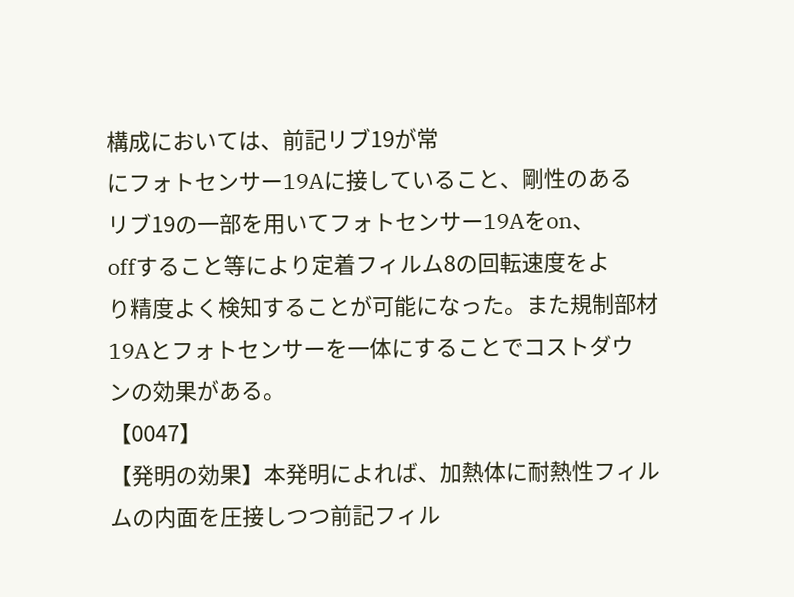構成においては、前記リブ19が常
にフォトセンサー19Aに接していること、剛性のある
リブ19の一部を用いてフォトセンサー19Aをon、
offすること等により定着フィルム8の回転速度をよ
り精度よく検知することが可能になった。また規制部材
19Aとフォトセンサーを一体にすることでコストダウ
ンの効果がある。
【0047】
【発明の効果】本発明によれば、加熱体に耐熱性フィル
ムの内面を圧接しつつ前記フィル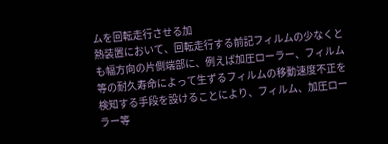ムを回転走行させる加
熱装置において、回転走行する前記フィルムの少なくと
も幅方向の片側端部に、例えば加圧ローラー、フィルム
等の耐久寿命によって生ずるフィルムの移動速度不正を
検知する手段を設けることにより、フィルム、加圧ロー
ラー等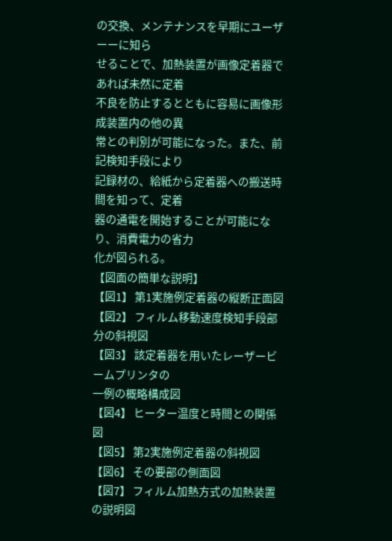の交換、メンテナンスを早期にユーザーーに知ら
せることで、加熱装置が画像定着器であれば未然に定着
不良を防止するとともに容易に画像形成装置内の他の異
常との判別が可能になった。また、前記検知手段により
記録材の、給紙から定着器への搬送時間を知って、定着
器の通電を開始することが可能になり、消費電力の省力
化が図られる。
【図面の簡単な説明】
【図1】 第1実施例定着器の縦断正面図
【図2】 フィルム移動速度検知手段部分の斜視図
【図3】 該定着器を用いたレーザービームプリンタの
一例の概略構成図
【図4】 ヒーター温度と時間との関係図
【図5】 第2実施例定着器の斜視図
【図6】 その要部の側面図
【図7】 フィルム加熱方式の加熱装置の説明図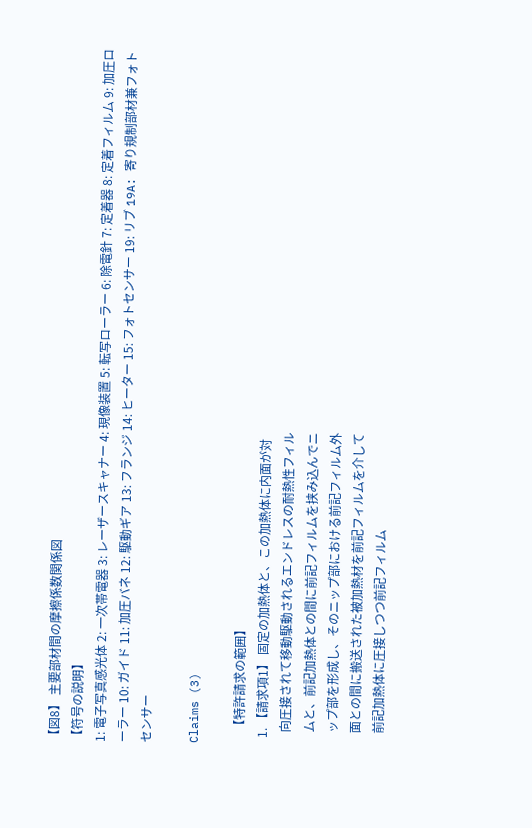【図8】 主要部材間の摩擦係数関係図
【符号の説明】
1: 電子写真感光体 2: 一次帯電器 3: レーザースキャナー 4: 現像装置 5: 転写ローラー 6: 除電針 7: 定着器 8: 定着フィルム 9: 加圧ローラー 10: ガイド 11: 加圧バネ 12: 駆動ギア 13: フランジ 14: ヒーター 15: フォトセンサー 19: リブ 19A: 寄り規制部材兼フォトセンサー

Claims (3)

    【特許請求の範囲】
  1. 【請求項1】 固定の加熱体と、この加熱体に内面が対
    向圧接されて移動駆動されるエンドレスの耐熱性フィル
    ムと、前記加熱体との間に前記フィルムを挟み込んでニ
    ップ部を形成し、そのニップ部における前記フィルム外
    面との間に搬送された被加熱材を前記フィルムを介して
    前記加熱体に圧接しつつ前記フィルム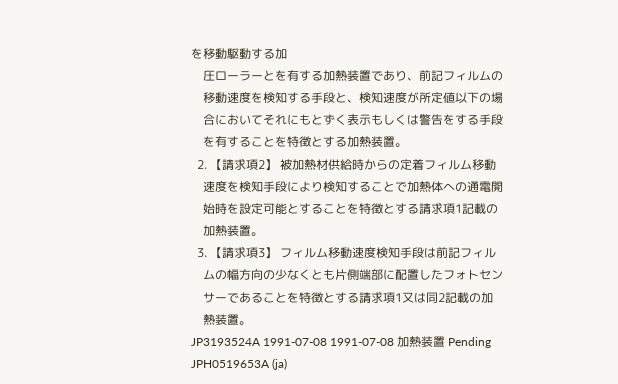を移動駆動する加
    圧ローラーとを有する加熱装置であり、前記フィルムの
    移動速度を検知する手段と、検知速度が所定値以下の場
    合においてそれにもとずく表示もしくは警告をする手段
    を有することを特徴とする加熱装置。
  2. 【請求項2】 被加熱材供給時からの定着フィルム移動
    速度を検知手段により検知することで加熱体への通電開
    始時を設定可能とすることを特徴とする請求項1記載の
    加熱装置。
  3. 【請求項3】 フィルム移動速度検知手段は前記フィル
    ムの幅方向の少なくとも片側端部に配置したフォトセン
    サーであることを特徴とする請求項1又は同2記載の加
    熱装置。
JP3193524A 1991-07-08 1991-07-08 加熱装置 Pending JPH0519653A (ja)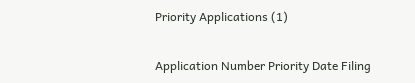Priority Applications (1)

Application Number Priority Date Filing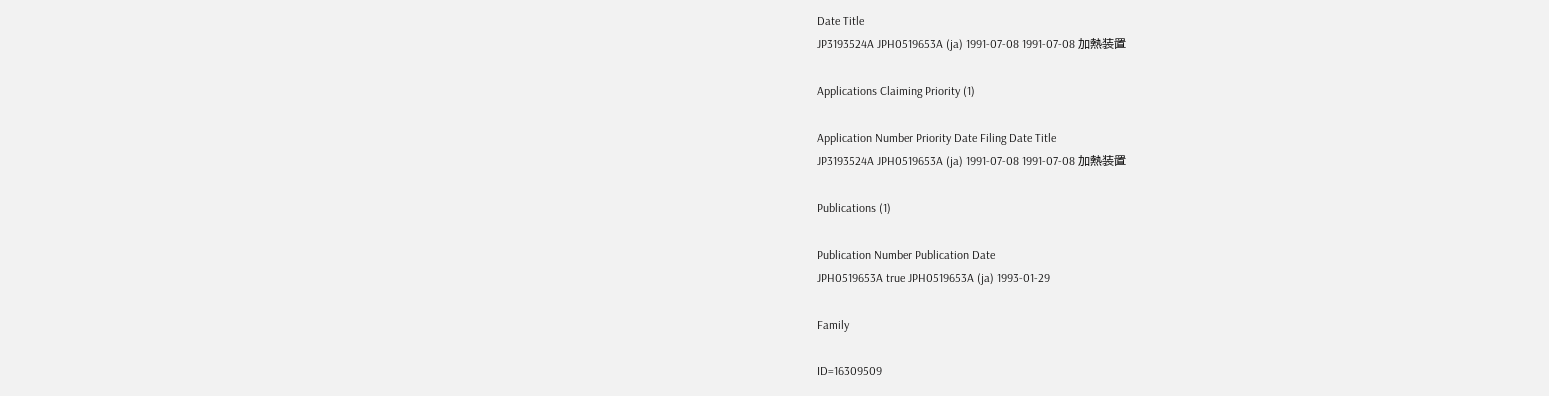Date Title
JP3193524A JPH0519653A (ja) 1991-07-08 1991-07-08 加熱装置

Applications Claiming Priority (1)

Application Number Priority Date Filing Date Title
JP3193524A JPH0519653A (ja) 1991-07-08 1991-07-08 加熱装置

Publications (1)

Publication Number Publication Date
JPH0519653A true JPH0519653A (ja) 1993-01-29

Family

ID=16309509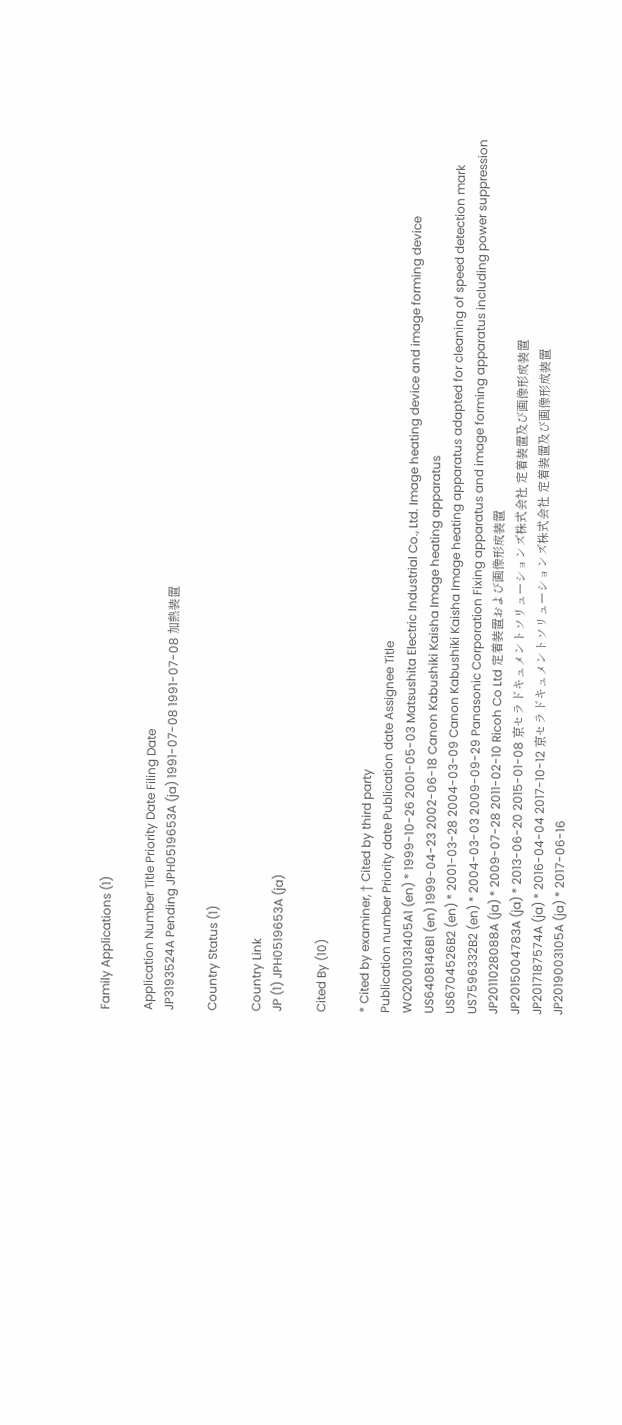Family Applications (1)

Application Number Title Priority Date Filing Date
JP3193524A Pending JPH0519653A (ja) 1991-07-08 1991-07-08 加熱装置

Country Status (1)

Country Link
JP (1) JPH0519653A (ja)

Cited By (10)

* Cited by examiner, † Cited by third party
Publication number Priority date Publication date Assignee Title
WO2001031405A1 (en) * 1999-10-26 2001-05-03 Matsushita Electric Industrial Co., Ltd. Image heating device and image forming device
US6408146B1 (en) 1999-04-23 2002-06-18 Canon Kabushiki Kaisha Image heating apparatus
US6704526B2 (en) * 2001-03-28 2004-03-09 Canon Kabushiki Kaisha Image heating apparatus adapted for cleaning of speed detection mark
US7596332B2 (en) * 2004-03-03 2009-09-29 Panasonic Corporation Fixing apparatus and image forming apparatus including power suppression
JP2011028088A (ja) * 2009-07-28 2011-02-10 Ricoh Co Ltd 定着装置および画像形成装置
JP2015004783A (ja) * 2013-06-20 2015-01-08 京セラドキュメントソリューションズ株式会社 定着装置及び画像形成装置
JP2017187574A (ja) * 2016-04-04 2017-10-12 京セラドキュメントソリューションズ株式会社 定着装置及び画像形成装置
JP2019003105A (ja) * 2017-06-16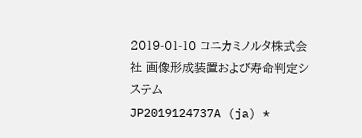2019-01-10 コニカミノルタ株式会社 画像形成装置および寿命判定システム
JP2019124737A (ja) *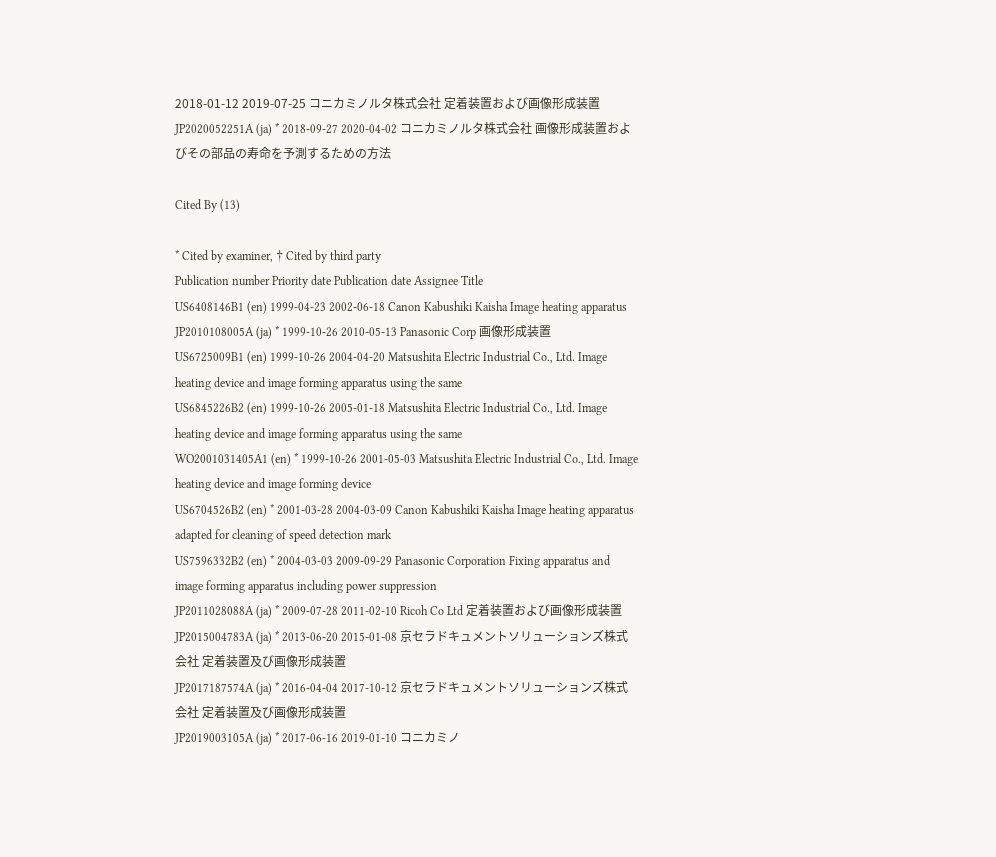2018-01-12 2019-07-25 コニカミノルタ株式会社 定着装置および画像形成装置
JP2020052251A (ja) * 2018-09-27 2020-04-02 コニカミノルタ株式会社 画像形成装置およびその部品の寿命を予測するための方法

Cited By (13)

* Cited by examiner, † Cited by third party
Publication number Priority date Publication date Assignee Title
US6408146B1 (en) 1999-04-23 2002-06-18 Canon Kabushiki Kaisha Image heating apparatus
JP2010108005A (ja) * 1999-10-26 2010-05-13 Panasonic Corp 画像形成装置
US6725009B1 (en) 1999-10-26 2004-04-20 Matsushita Electric Industrial Co., Ltd. Image heating device and image forming apparatus using the same
US6845226B2 (en) 1999-10-26 2005-01-18 Matsushita Electric Industrial Co., Ltd. Image heating device and image forming apparatus using the same
WO2001031405A1 (en) * 1999-10-26 2001-05-03 Matsushita Electric Industrial Co., Ltd. Image heating device and image forming device
US6704526B2 (en) * 2001-03-28 2004-03-09 Canon Kabushiki Kaisha Image heating apparatus adapted for cleaning of speed detection mark
US7596332B2 (en) * 2004-03-03 2009-09-29 Panasonic Corporation Fixing apparatus and image forming apparatus including power suppression
JP2011028088A (ja) * 2009-07-28 2011-02-10 Ricoh Co Ltd 定着装置および画像形成装置
JP2015004783A (ja) * 2013-06-20 2015-01-08 京セラドキュメントソリューションズ株式会社 定着装置及び画像形成装置
JP2017187574A (ja) * 2016-04-04 2017-10-12 京セラドキュメントソリューションズ株式会社 定着装置及び画像形成装置
JP2019003105A (ja) * 2017-06-16 2019-01-10 コニカミノ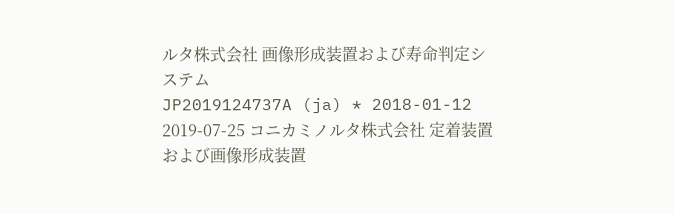ルタ株式会社 画像形成装置および寿命判定システム
JP2019124737A (ja) * 2018-01-12 2019-07-25 コニカミノルタ株式会社 定着装置および画像形成装置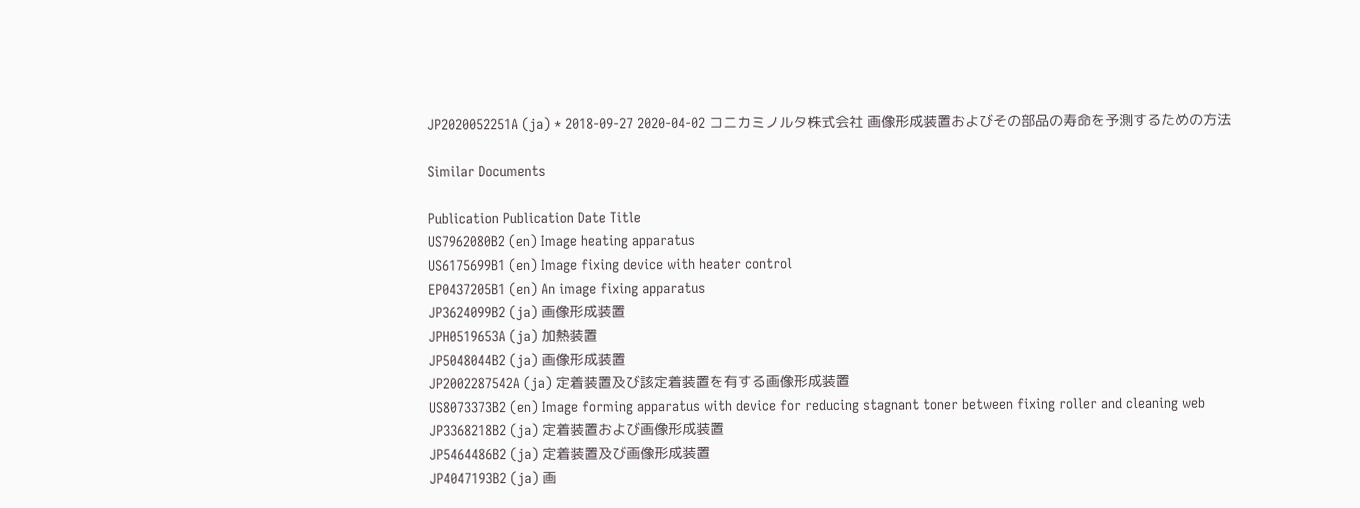JP2020052251A (ja) * 2018-09-27 2020-04-02 コニカミノルタ株式会社 画像形成装置およびその部品の寿命を予測するための方法

Similar Documents

Publication Publication Date Title
US7962080B2 (en) Image heating apparatus
US6175699B1 (en) Image fixing device with heater control
EP0437205B1 (en) An image fixing apparatus
JP3624099B2 (ja) 画像形成装置
JPH0519653A (ja) 加熱装置
JP5048044B2 (ja) 画像形成装置
JP2002287542A (ja) 定着装置及び該定着装置を有する画像形成装置
US8073373B2 (en) Image forming apparatus with device for reducing stagnant toner between fixing roller and cleaning web
JP3368218B2 (ja) 定着装置および画像形成装置
JP5464486B2 (ja) 定着装置及び画像形成装置
JP4047193B2 (ja) 画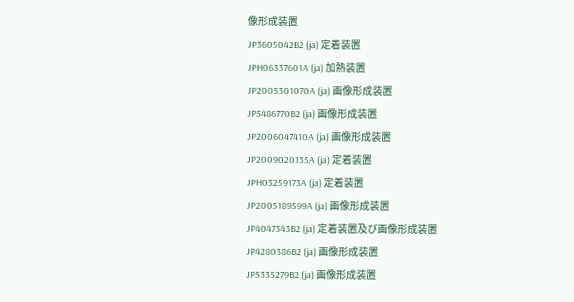像形成装置
JP3605042B2 (ja) 定着装置
JPH06337601A (ja) 加熱装置
JP2005301070A (ja) 画像形成装置
JP5486770B2 (ja) 画像形成装置
JP2006047410A (ja) 画像形成装置
JP2009020135A (ja) 定着装置
JPH03259173A (ja) 定着装置
JP2005189599A (ja) 画像形成装置
JP4047343B2 (ja) 定着装置及び画像形成装置
JP4280386B2 (ja) 画像形成装置
JP5335279B2 (ja) 画像形成装置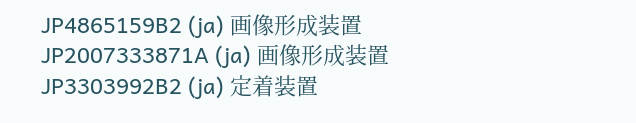JP4865159B2 (ja) 画像形成装置
JP2007333871A (ja) 画像形成装置
JP3303992B2 (ja) 定着装置